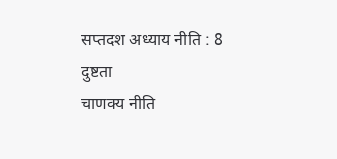सप्तदश अध्याय नीति : 8
दुष्टता
चाणक्य नीति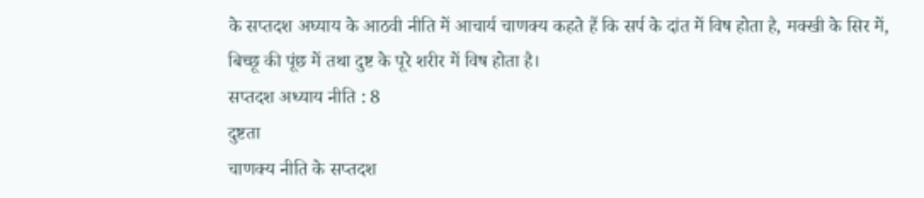के सप्तदश अघ्याय के आठवी नीति में आचार्य चाणक्य कहते हैं कि सर्प के दांत में विष होता है, मक्खी के सिर में, बिच्छू की पूंछ में तथा दुष्ट के पूरे शरीर में विष होता है।
सप्तदश अध्याय नीति : 8
दुष्टता
चाणक्य नीति के सप्तदश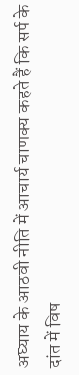अघ्याय के आठवी नीति में आचार्य चाणक्य कहते हैं कि सर्प के दांत में विष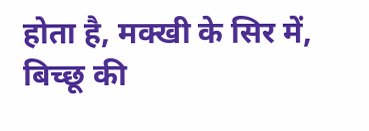होता है, मक्खी के सिर में, बिच्छू की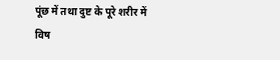पूंछ में तथा दुष्ट के पूरे शरीर में विष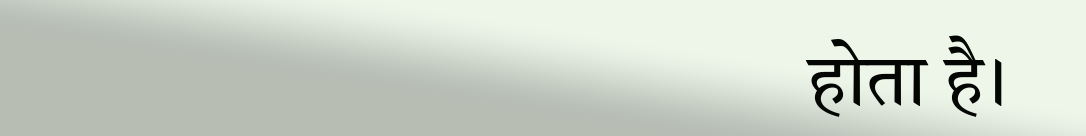होता है।